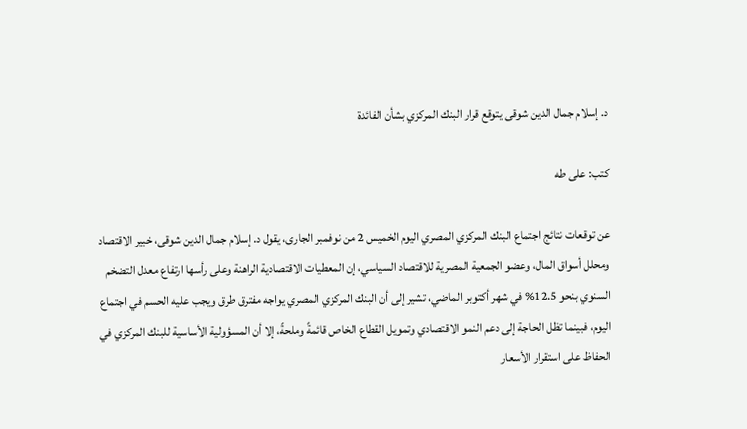د. إسلام جمال الدين شوقى يتوقع قرار البنك المركزي بشأن الفائدة

كتب: على طه

عن توقعات نتائج اجتماع البنك المركزي المصري اليوم الخميس 2 من نوفمبر الجارى، يقول د. إسلام جمال الدين شوقى، خبير الاقتصاد ومحلل أسواق المال، وعضو الجمعية المصرية للاقتصاد السياسي، إن المعطيات الاقتصادية الراهنة وعلى رأسها ارتفاع معدل التضخم السنوي بنحو 12.5% في شهر أكتوبر الماضي، تشير إلى أن البنك المركزي المصري يواجه مفترق طرق ويجب عليه الحسم في اجتماع اليوم، فبينما تظل الحاجة إلى دعم النمو الاقتصادي وتمويل القطاع الخاص قائمةً وملحةً، إلا أن المسؤولية الأساسية للبنك المركزي في الحفاظ على استقرار الأسعار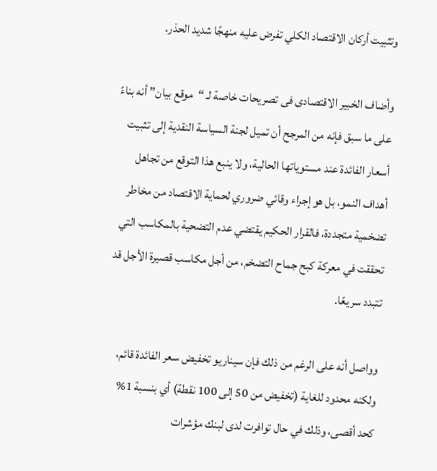وتثبيت أركان الاقتصاد الكلي تفرض عليه منهجًا شديد الحذر.

وأضاف الخبير الاقتصادى فى تصريحات خاصة لـ “موقع بيان” أنه بناءً على ما سبق فإنه من المرجح أن تميل لجنة السياسة النقدية إلى تثبيت أسعار الفائدة عند مستوياتها الحالية، ولا ينبع هذا التوقع من تجاهل أهداف النمو، بل هو إجراء وقائي ضروري لحماية الاقتصاد من مخاطر تضخمية متجددة، فالقرار الحكيم يقتضي عدم التضحية بالمكاسب التي تحققت في معركة كبح جماح التضخم، من أجل مكاسب قصيرة الأجل قد تتبدد سريعًا.

وواصل أنه على الرغم من ذلك فإن سيناريو تخفيض سعر الفائدة قائم، ولكنه محدود للغاية (تخفيض من 50 إلى 100 نقطة) أي بنسبة 1% كحد أقصى، وذلك في حال توافرت لدى لبنك مؤشرات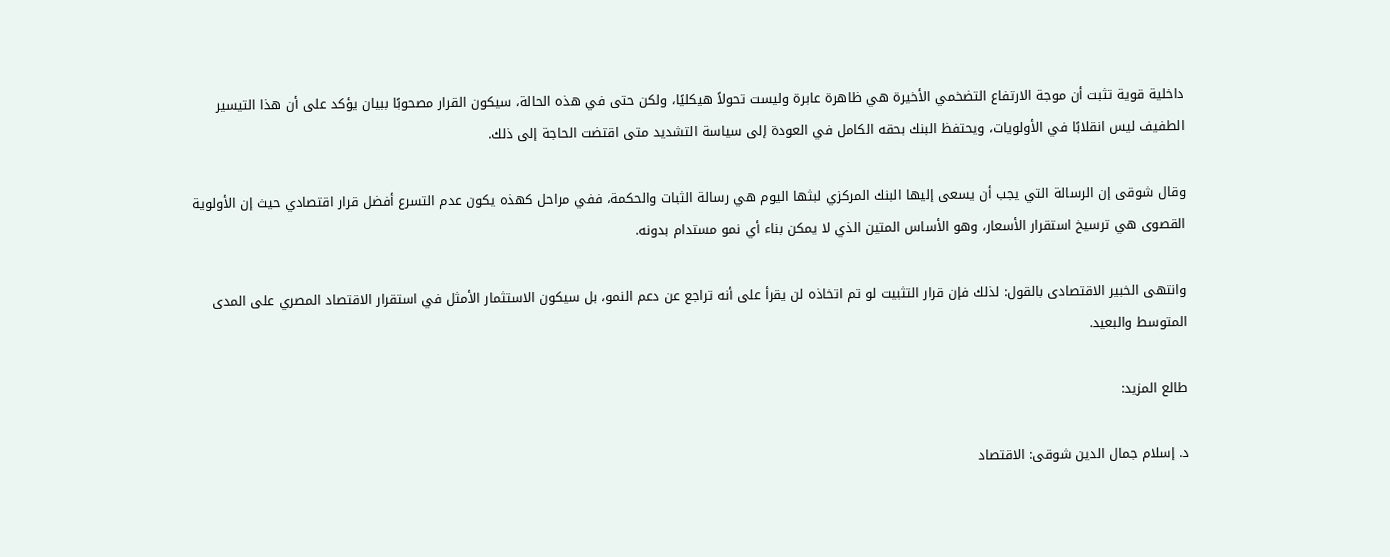داخلية قوية تثبت أن موجة الارتفاع التضخمي الأخيرة هي ظاهرة عابرة وليست تحولاً هيكليًا، ولكن حتى في هذه الحالة، سيكون القرار مصحوبًا ببيان يؤكد على أن هذا التيسير الطفيف ليس انقلابًا في الأولويات، ويحتفظ البنك بحقه الكامل في العودة إلى سياسة التشديد متى اقتضت الحاجة إلى ذلك.

وقال شوقى إن الرسالة التي يجب أن يسعى إليها البنك المركزي لبثها اليوم هي رسالة الثبات والحكمة، ففي مراحل كهذه يكون عدم التسرع أفضل قرار اقتصادي حيث إن الأولوية القصوى هي ترسيخ استقرار الأسعار، وهو الأساس المتين الذي لا يمكن بناء أي نمو مستدام بدونه.

وانتهى الخبير الاقتصادى بالقول: لذلك فإن قرار التثبيت لو تم اتخاذه لن يقرأ على أنه تراجع عن دعم النمو، بل سيكون الاستثمار الأمثل في استقرار الاقتصاد المصري على المدى المتوسط والبعيد.

طالع المزيد:

د. إسلام جمال الدين شوقى: الاقتصاد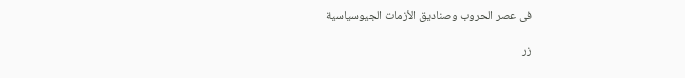فى عصر الحروب وصناديق الأزمات الجيوسياسية

زر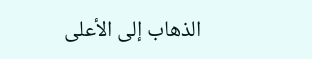الذهاب إلى الأعلى